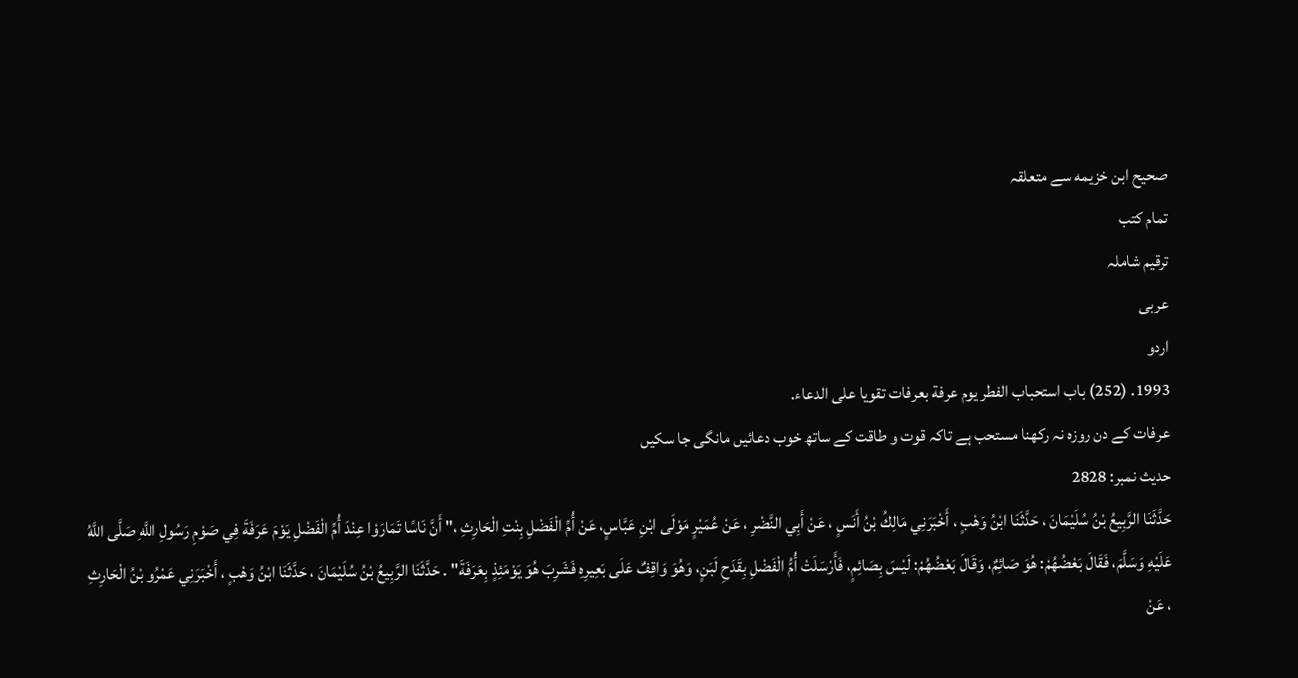صحيح ابن خزيمه سے متعلقہ
تمام کتب
ترقیم شاملہ
عربی
اردو
1993. (252) باب استحباب الفطر يوم عرفة بعرفات تقويا على الدعاء.
عرفات کے دن روزہ نہ رکھنا مستحب ہے تاکہ قوت و طاقت کے ساتھ خوب دعائیں مانگی جا سکیں
حدیث نمبر: 2828
حَدَّثَنَا الرَّبِيعُ بْنُ سُلَيْمَانَ ، حَدَّثَنَا ابْنُ وَهْبٍ ، أَخْبَرَنِي مَالِكُ بْنُ أَنَسٍ ، عَنْ أَبِي النَّضْرِ ، عَنْ عُمَيْرٍ مَوْلَى ابْنِ عَبَّاسٍ، عَنْ أُمِّ الْفَضْلِ بِنْتِ الْحَارِثِ ،" أَنَّ نَاسًا تَمَارَوْا عِنْدَ أُمِّ الْفَضْلِ يَوْمَ عَرَفَةَ فِي صَوْمِ رَسُولِ اللَّهِ صَلَّى اللَّهُ عَلَيْهِ وَسَلَّمَ، فَقَالَ بَعْضُهُمْ: هُوَ صَائِمٌ، وَقَالَ بَعْضُهُمْ: لَيْسَ بِصَائِمٍ، فَأَرْسَلَتْ أُمُّ الْفَضْلِ بِقَدَحِ لَبَنٍ، وَهُوَ وَاقِفٌ عَلَى بَعِيرِهِ فَشَرِبَ هُوَ يَوْمَئِذٍ بِعَرَفَةَ" . حَدَّثَنَا الرَّبِيعُ بْنُ سُلَيْمَانَ ، حَدَّثَنَا ابْنُ وَهْبٍ ، أَخْبَرَنِي عَمْرُو بْنُ الْحَارِثِ ، عَنْ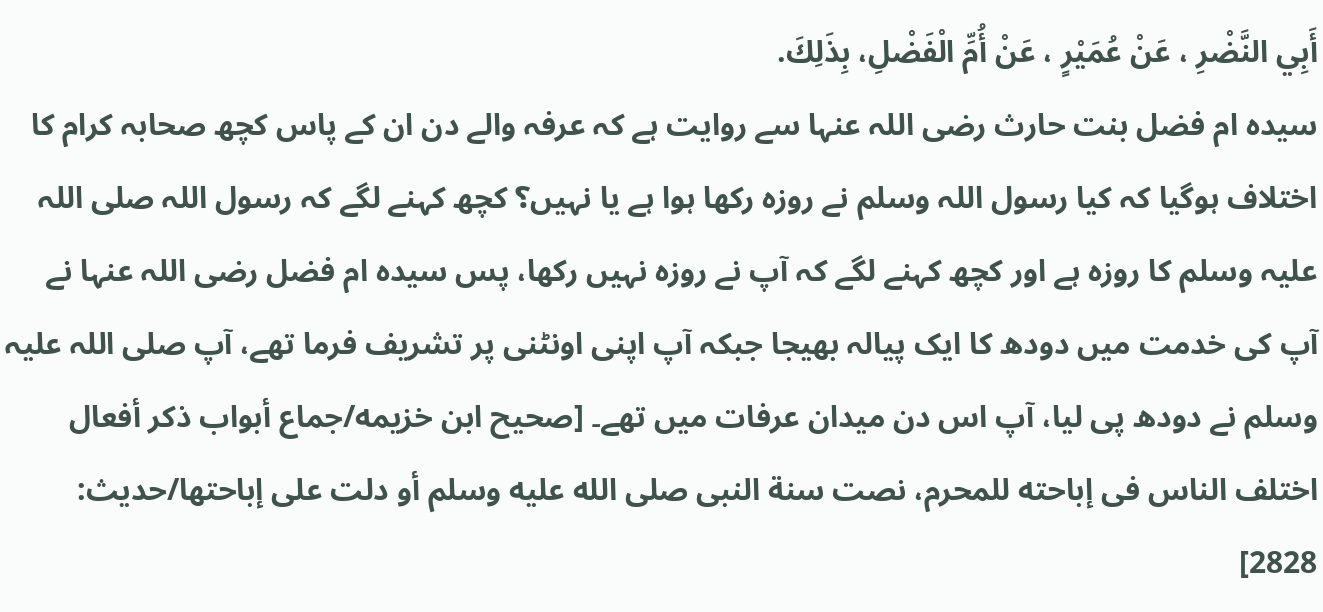أَبِي النَّضْرِ ، عَنْ عُمَيْرٍ ، عَنْ أُمِّ الْفَضْلِ، بِذَلِكَ.
سیدہ ام فضل بنت حارث رضی اللہ عنہا سے روایت ہے کہ عرفہ والے دن ان کے پاس کچھ صحابہ کرام کا اختلاف ہوگیا کہ کیا رسول اللہ وسلم نے روزہ رکھا ہوا ہے یا نہیں؟ کچھ کہنے لگے کہ رسول اللہ صلی اللہ علیہ وسلم کا روزہ ہے اور کچھ کہنے لگے کہ آپ نے روزہ نہیں رکھا، پس سیدہ ام فضل رضی اللہ عنہا نے آپ کی خدمت میں دودھ کا ایک پیالہ بھیجا جبکہ آپ اپنی اونٹنی پر تشریف فرما تھے، آپ صلی اللہ علیہ وسلم نے دودھ پی لیا، آپ اس دن میدان عرفات میں تھے۔ [صحيح ابن خزيمه/جماع أبواب ذكر أفعال اختلف الناس فى إباحته للمحرم، نصت سنة النبى صلى الله عليه وسلم أو دلت على إباحتها/حدیث: 2828]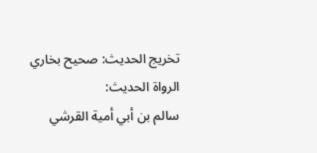تخریج الحدیث: صحيح بخاري
الرواة الحديث:
سالم بن أبي أمية القرشي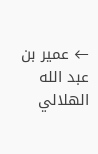← عمير بن عبد الله الهلالي